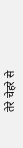तेरे चेहरे से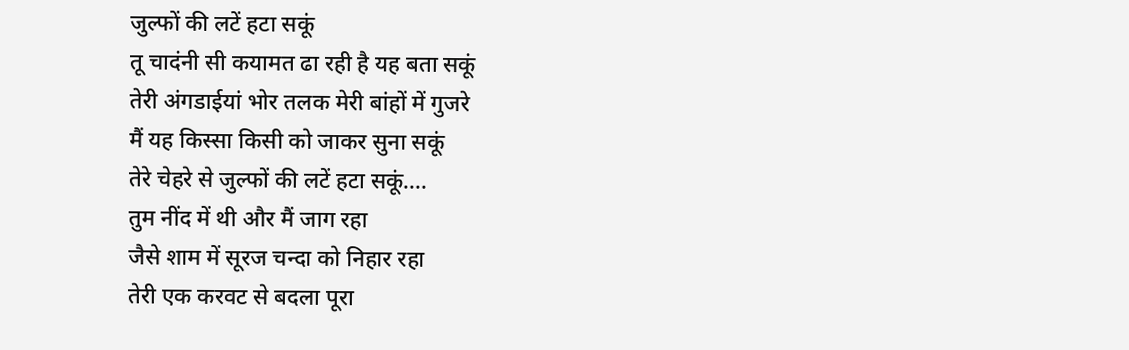जुल्फों की लटें हटा सकूं
तू चादंनी सी कयामत ढा रही है यह बता सकूं
तेरी अंगडाईयां भोर तलक मेरी बांहों में गुजरे
मैं यह किस्सा किसी को जाकर सुना सकूं
तेरे चेहरे से जुल्फों की लटें हटा सकूं....
तुम नींद में थी और मैं जाग रहा
जैसे शाम में सूरज चन्दा को निहार रहा
तेरी एक करवट से बदला पूरा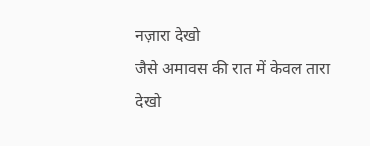नज़ारा देखो
जैसे अमावस की रात में केवल तारा देखो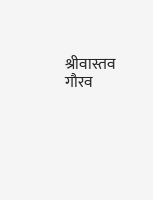श्रीवास्तव गौरव